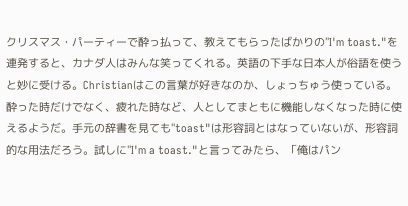クリスマス・パーティーで酔っ払って、教えてもらったばかりの"I'm toast."を連発すると、カナダ人はみんな笑ってくれる。英語の下手な日本人が俗語を使うと妙に受ける。Christianはこの言葉が好きなのか、しょっちゅう使っている。酔った時だけでなく、疲れた時など、人としてまともに機能しなくなった時に使えるようだ。手元の辞書を見ても"toast"は形容詞とはなっていないが、形容詞的な用法だろう。試しに"I'm a toast."と言ってみたら、「俺はパン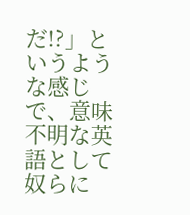だ!?」というような感じで、意味不明な英語として奴らに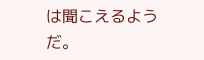は聞こえるようだ。